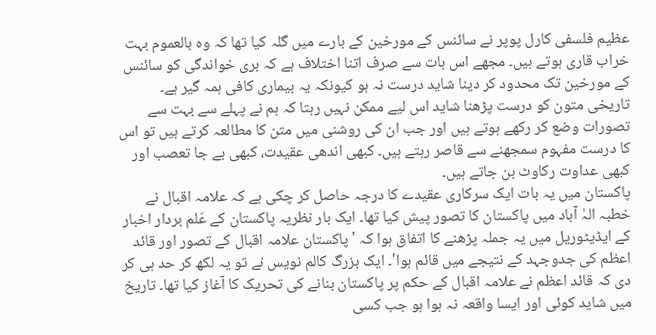عظیم فلسفی کارل پوپر نے سائنس کے مورخین کے بارے میں گلہ کیا تھا کہ وہ بالعموم بہت خراب قاری ہوتے ہیں۔ مجھے اس بات سے صرف اتنا اختلاف ہے کہ بری خواندگی کو سائنس کے مورخین تک محدود کر دینا شاید درست نہ ہو کیونکہ یہ بیماری کافی ہمہ گیر ہے۔ تاریخی متون کو درست پڑھنا شاید اس لیے ممکن نہیں رہتا کہ ہم نے پہلے سے بہت سے تصورات وضع کر رکھے ہوتے ہیں اور جب ان کی روشنی میں متن کا مطالعہ کرتے ہیں تو اس کا درست مفہوم سمجھنے سے قاصر رہتے ہیں۔ کبھی اندھی عقیدت، کبھی بے جا تعصب اور کبھی عداوت رکاوٹ بن جاتے ہیں۔
پاکستان میں یہ بات ایک سرکاری عقیدے کا درجہ حاصل کر چکی ہے کہ علامہ اقبال نے خطبہ الہٰ آباد میں پاکستان کا تصور پیش کیا تھا۔ ایک بار نظریہ پاکستان کے عَلم بردار اخبار کے ایڈیٹوریل میں یہ جملہ پڑھنے کا اتفاق ہوا کہ 'پاکستان علامہ اقبال کے تصور اور قائد اعظم کی جدوجہد کے نتیجے میں قائم ہوا'۔ ایک بزرگ کالم نویس نے تو یہ لکھ کر حد ہی کر دی کہ قائد اعظم نے علامہ اقبال کے حکم پر پاکستان بنانے کی تحریک کا آغاز کیا تھا۔ تاریخ میں شاید کوئی اور ایسا واقعہ نہ ہوا ہو جب کسی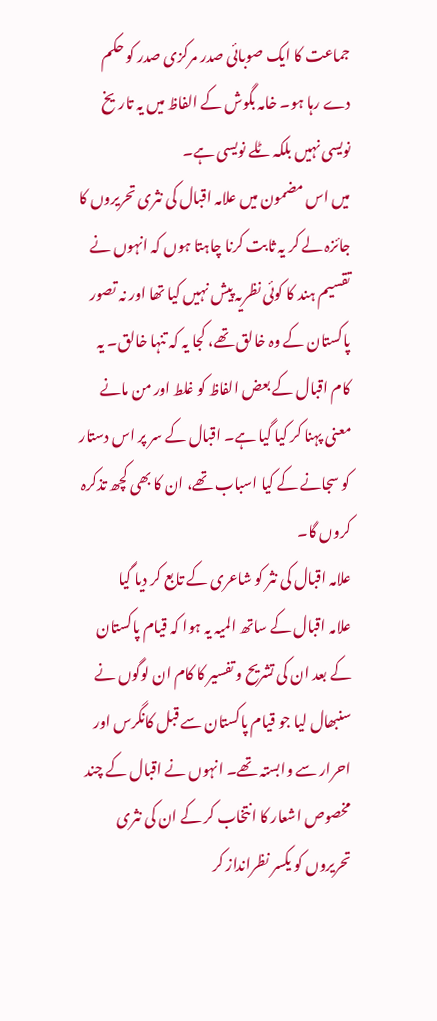جماعت کا ایک صوبائی صدر مرکزی صدر کو حکم دے رہا ہو۔ خامہ بگوش کے الفاظ میں یہ تاریخ نویسی نہیں بلکہ ٹلے نویسی ہے۔
میں اس مضمون میں علامہ اقبال کی نثری تحریروں کا جائزہ لے کر یہ ثابت کرنا چاہتا ہوں کہ انہوں نے تقسیم ہند کا کوئی نظریہ پیش نہیں کیا تھا اور نہ تصور پاکستان کے وہ خالق تھے، کجا یہ کہ تنہا خالق۔ یہ کام اقبال کے بعض الفاظ کو غلط اور من مانے معنی پہنا کر کیا گیا ہے۔ اقبال کے سر پر اس دستار کو سجانے کے کیا اسباب تھے، ان کا بھی کچھ تذکرہ کروں گا۔
علامہ اقبال کی نثر کو شاعری کے تابع کر دیا گیا
علامہ اقبال کے ساتھ المیہ یہ ہوا کہ قیام پاکستان کے بعد ان کی تشریح و تفسیر کا کام ان لوگوں نے سنبھال لیا جو قیام پاکستان سے قبل کانگرس اور احرار سے وابستہ تھے۔ انہوں نے اقبال کے چند مخصوص اشعار کا انتخاب کر کے ان کی نثری تحریروں کو یکسر نظرانداز کر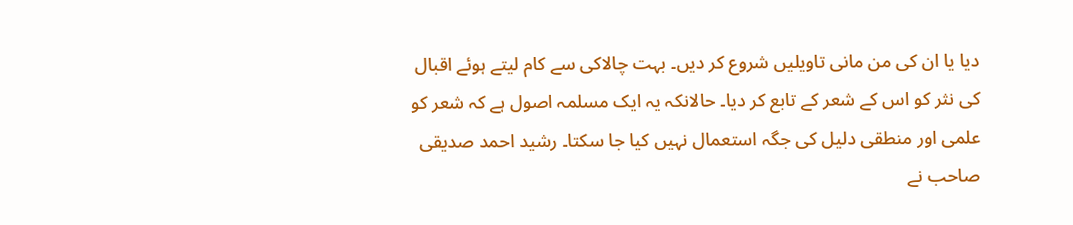دیا یا ان کی من مانی تاویلیں شروع کر دیں۔ بہت چالاکی سے کام لیتے ہوئے اقبال کی نثر کو اس کے شعر کے تابع کر دیا۔ حالانکہ یہ ایک مسلمہ اصول ہے کہ شعر کو علمی اور منطقی دلیل کی جگہ استعمال نہیں کیا جا سکتا۔ رشید احمد صدیقی صاحب نے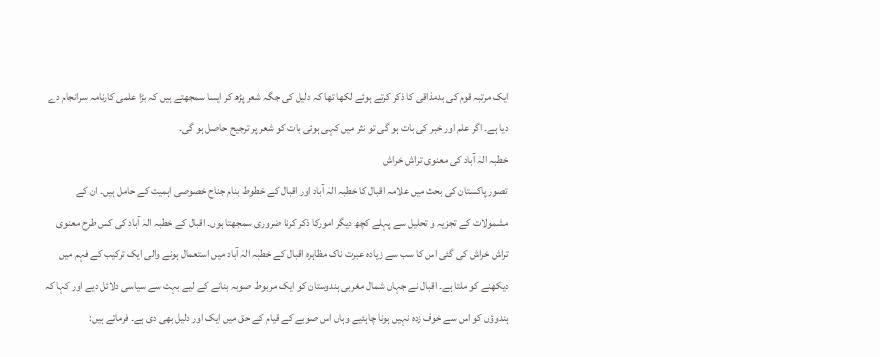ایک مرتبہ قوم کی بدمذاقی کا ذکر کرتے ہوئے لکھا تھا کہ دلیل کی جگہ شعر پڑھ کر ایسا سمجھتے ہیں کہ بڑا علمی کارنامہ سرانجام دے دیا ہے۔ اگر علم اور خبر کی بات ہو گی تو نثر میں کہی ہوئی بات کو شعر پر ترجیح حاصل ہو گی۔
خطبہ الہٰ آباد کی معنوی تراش خراش
تصور پاکستان کی بحث میں علامہ اقبال کا خطبہ الہٰ آباد اور اقبال کے خطوط بنام جناح خصوصی اہمیت کے حامل ہیں۔ ان کے مشمولات کے تجزیہ و تحلیل سے پہلے کچھ دیگر امورکا ذکر کرنا ضروری سمجھتا ہوں۔ اقبال کے خطبہ الہٰ آباد کی کس طرح معنوی تراش خراش کی گئی اس کا سب سے زیادہ عبرت ناک مظاہرہ اقبال کے خطبہ الہٰ آباد میں استعمال ہونے والی ایک ترکیب کے فہم میں دیکھنے کو ملتا ہے۔ اقبال نے جہاں شمال مغربی ہندوستان کو ایک مربوط صوبہ بنانے کے لیے بہت سے سیاسی دلائل دیے اور کہا کہ ہندوؤں کو اس سے خوف زدہ نہیں ہونا چاہئیے وہاں اس صوبے کے قیام کے حق میں ایک اور دلیل بھی دی ہے۔ فرماتے ہیں: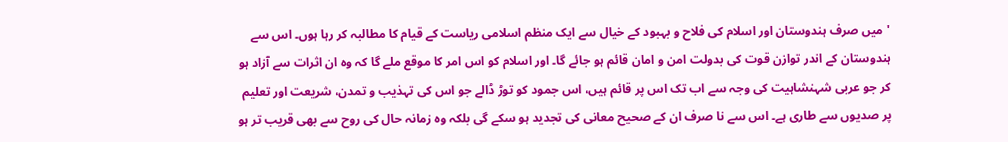'میں صرف ہندوستان اور اسلام کی فلاح و بہبود کے خیال سے ایک منظم اسلامی ریاست کے قیام کا مطالبہ کر رہا ہوں۔ اس سے ہندوستان کے اندر توازن قوت کی بدولت امن و امان قائم ہو جائے گا۔ اور اسلام کو اس امر کا موقع ملے گا کہ وہ ان اثرات سے آزاد ہو کر جو عربی شہنشاہیت کی وجہ سے اب تک اس پر قائم ہیں، اس جمود کو توڑ ڈالے جو اس کی تہذیب و تمدن، شریعت اور تعلیم پر صدیوں سے طاری ہے۔ اس سے نا صرف ان کے صحیح معانی کی تجدید ہو سکے گی بلکہ وہ زمانہ حال کی روح سے بھی قریب تر ہو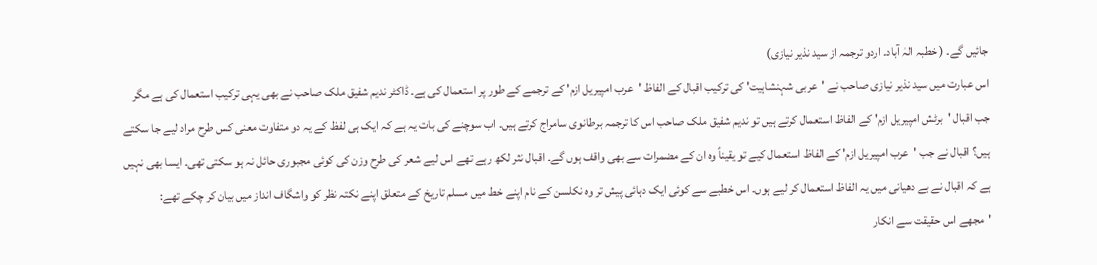جائیں گے۔ ( خطبہ الہٰ آباد۔ اردو ترجمہ از سید نذیر نیازی)
اس عبارت میں سید نذیر نیازی صاحب نے 'عربی شہنشاہیت' کی ترکیب اقبال کے الفاظ 'عرب امپیریل ازم' کے ترجمے کے طور پر استعمال کی ہے۔ ڈاکٹر ندیم شفیق ملک صاحب نے بھی یہی ترکیب استعمال کی ہے مگر جب اقبال 'برٹش امپیریل ازم' کے الفاظ استعمال کرتے ہیں تو ندیم شفیق ملک صاحب اس کا ترجمہ برطانوی سامراج کرتے ہیں۔ اب سوچنے کی بات یہ ہے کہ ایک ہی لفظ کے یہ دو متفاوت معنی کس طرح مراد لیے جا سکتے ہیں؟ اقبال نے جب 'عرب امپیریل ازم' کے الفاظ استعمال کیے تو یقیناً وہ ان کے مضمرات سے بھی واقف ہوں گے۔ اقبال نثر لکھ رہے تھے اس لیے شعر کی طرح وزن کی کوئی مجبوری حائل نہ ہو سکتی تھی۔ ایسا بھی نہیں ہے کہ اقبال نے بے دھیانی میں یہ الفاظ استعمال کر لیے ہوں۔ اس خطبے سے کوئی ایک دہائی پیش تر وہ نکلسن کے نام اپنے خط میں مسلم تاریخ کے متعلق اپنے نکتہ نظر کو واشگاف انداز میں بیان کر چکے تھے:
'مجھے اس حقیقت سے انکار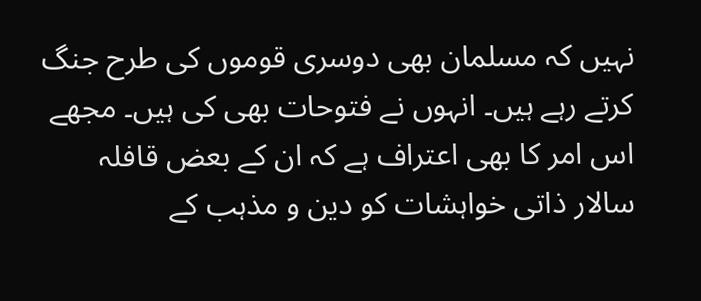نہیں کہ مسلمان بھی دوسری قوموں کی طرح جنگ کرتے رہے ہیں۔ انہوں نے فتوحات بھی کی ہیں۔ مجھے اس امر کا بھی اعتراف ہے کہ ان کے بعض قافلہ سالار ذاتی خواہشات کو دین و مذہب کے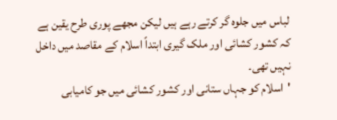لباس میں جلوہ گر کرتے رہے ہیں لیکن مجھے پوری طرح یقین ہے کہ کشور کشائی اور ملک گیری ابتداً اسلام کے مقاصد میں داخل نہیں تھی۔
'اسلام کو جہاں ستانی اور کشور کشائی میں جو کامیابی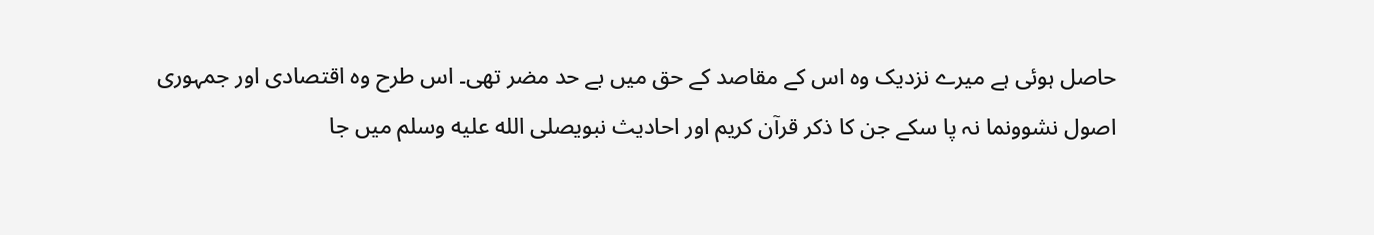حاصل ہوئی ہے میرے نزدیک وہ اس کے مقاصد کے حق میں بے حد مضر تھی۔ اس طرح وہ اقتصادی اور جمہوری اصول نشوونما نہ پا سکے جن کا ذکر قرآن کریم اور احادیث نبویصلى الله عليه وسلم میں جا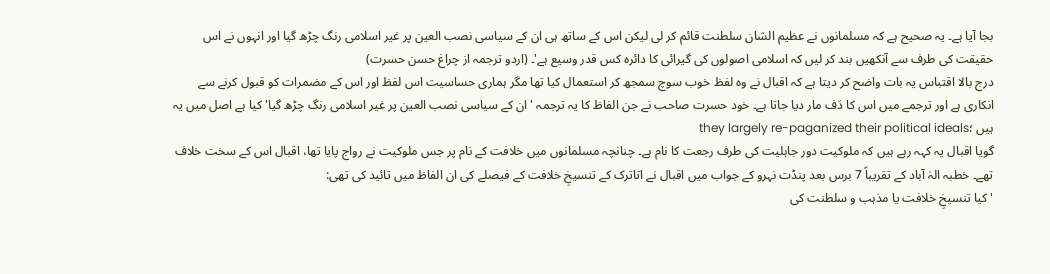بجا آیا ہے۔ یہ صحیح ہے کہ مسلمانوں نے عظیم الشان سلطنت قائم کر لی لیکن اس کے ساتھ ہی ان کے سیاسی نصب العین پر غیر اسلامی رنگ چڑھ گیا اور انہوں نے اس حقیقت کی طرف سے آنکھیں بند کر لیں کہ اسلامی اصولوں کی گیرائی کا دائرہ کس قدر وسیع ہے'۔ (اردو ترجمہ از چراغ حسن حسرت)
درج بالا اقتباس یہ بات واضح کر دیتا ہے کہ اقبال نے وہ لفظ خوب سوچ سمجھ کر استعمال کیا تھا مگر ہماری حساسیت اس لفظ اور اس کے مضمرات کو قبول کرنے سے انکاری ہے اور ترجمے میں اس کا دَف مار دیا جاتا ہے۔ خود حسرت صاحب نے جن الفاظ کا یہ ترجمہ 'ان کے سیاسی نصب العین پر غیر اسلامی رنگ چڑھ گیا' کیا ہے اصل میں یہ ہیں ؛they largely re-paganized their political ideals
گویا اقبال یہ کہہ رہے ہیں کہ ملوکیت دور جاہلیت کی طرف رجعت کا نام ہے۔ چنانچہ مسلمانوں میں خلافت کے نام پر جس ملوکیت نے رواج پایا تھا، اقبال اس کے سخت خلاف تھے۔ خطبہ الہٰ آباد کے تقریباً 7 برس بعد پنڈت نہرو کے جواب میں اقبال نے اتاترک کے تنسیخِ خلافت کے فیصلے کی ان الفاظ میں تائید کی تھی:
'کیا تنسیخِ خلافت یا مذہب و سلطنت کی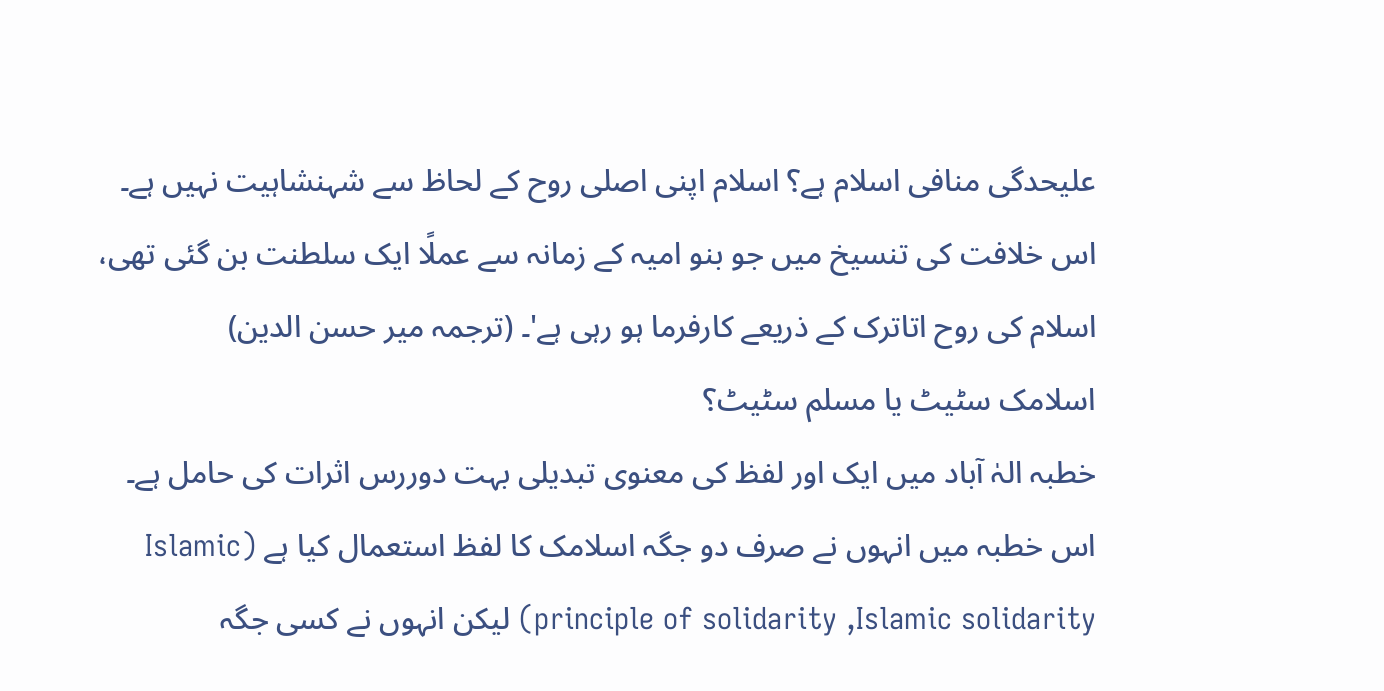علیحدگی منافی اسلام ہے؟ اسلام اپنی اصلی روح کے لحاظ سے شہنشاہیت نہیں ہے۔ اس خلافت کی تنسیخ میں جو بنو امیہ کے زمانہ سے عملًا ایک سلطنت بن گئی تھی، اسلام کی روح اتاترک کے ذریعے کارفرما ہو رہی ہے'۔ (ترجمہ میر حسن الدین)
اسلامک سٹیٹ یا مسلم سٹیٹ؟
خطبہ الہٰ آباد میں ایک اور لفظ کی معنوی تبدیلی بہت دوررس اثرات کی حامل ہے۔ اس خطبہ میں انہوں نے صرف دو جگہ اسلامک کا لفظ استعمال کیا ہے (Islamic principle of solidarity ,Islamic solidarity) لیکن انہوں نے کسی جگہ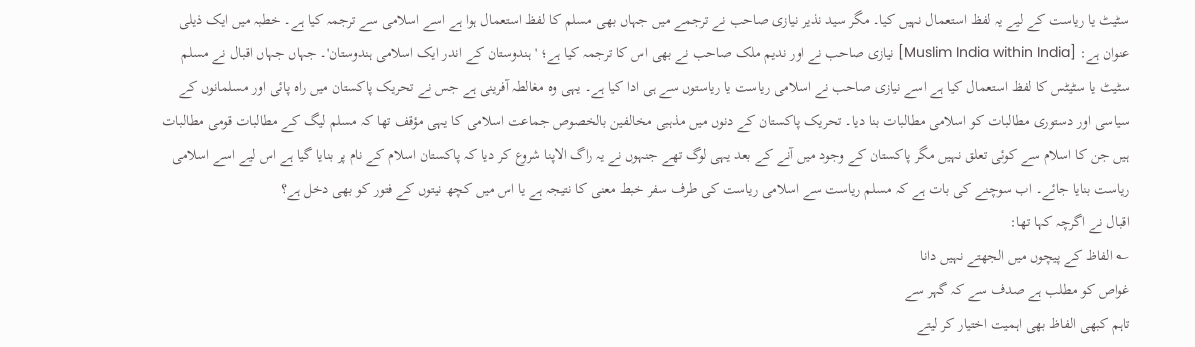سٹیٹ یا ریاست کے لیے یہ لفظ استعمال نہیں کیا۔ مگر سید نذیر نیازی صاحب نے ترجمے میں جہاں بھی مسلم کا لفظ استعمال ہوا ہے اسے اسلامی سے ترجمہ کیا ہے۔ خطبہ میں ایک ذیلی عنوان ہے: [Muslim India within India] نیازی صاحب نے اور ندیم ملک صاحب نے بھی اس کا ترجمہ کیا ہے؛ 'ہندوستان کے اندر ایک اسلامی ہندوستان'۔ جہاں جہاں اقبال نے مسلم سٹیٹ یا سٹیٹس کا لفظ استعمال کیا ہے اسے نیازی صاحب نے اسلامی ریاست یا ریاستوں سے ہی ادا کیا ہے۔ یہی وہ مغالطہ آفرینی ہے جس نے تحریک پاکستان میں راہ پائی اور مسلمانوں کے سیاسی اور دستوری مطالبات کو اسلامی مطالبات بنا دیا۔ تحریک پاکستان کے دنوں میں مذہبی مخالفین بالخصوص جماعت اسلامی کا یہی مؤقف تھا کہ مسلم لیگ کے مطالبات قومی مطالبات ہیں جن کا اسلام سے کوئی تعلق نہیں مگر پاکستان کے وجود میں آنے کے بعد یہی لوگ تھے جنہوں نے یہ راگ الاپنا شروع کر دیا کہ پاکستان اسلام کے نام پر بنایا گیا ہے اس لیے اسے اسلامی ریاست بنایا جائے۔ اب سوچنے کی بات ہے کہ مسلم ریاست سے اسلامی ریاست کی طرف سفر خبط معنی کا نتیجہ ہے یا اس میں کچھ نیتوں کے فتور کو بھی دخل ہے؟
اقبال نے اگرچہ کہا تھا:
؎ الفاظ کے پیچوں میں الجھتے نہیں دانا
غواص کو مطلب ہے صدف سے کہ گہر سے
تاہم کبھی الفاظ بھی اہمیت اختیار کر لیتے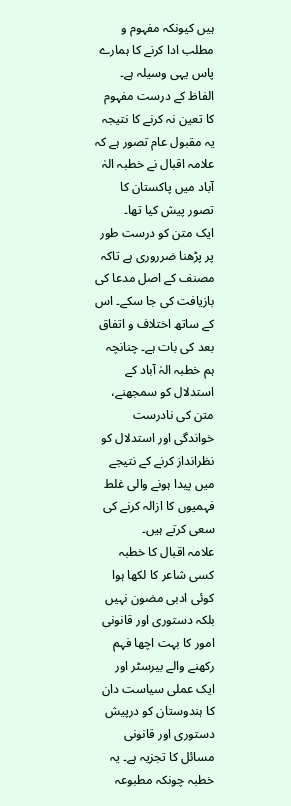ہیں کیونکہ مفہوم و مطلب ادا کرنے کا ہمارے پاس یہی وسیلہ ہے۔ الفاظ کے درست مفہوم کا تعین نہ کرنے کا نتیجہ یہ مقبول عام تصور ہے کہ علامہ اقبال نے خطبہ الہٰ آباد میں پاکستان کا تصور پیش کیا تھا۔
ایک متن کو درست طور پر پڑھنا ضرروری ہے تاکہ مصنف کے اصل مدعا کی بازیافت کی جا سکے۔ اس کے ساتھ اختلاف و اتفاق بعد کی بات ہے۔ چنانچہ ہم خطبہ الہٰ آباد کے استدلال کو سمجھنے، متن کی نادرست خواندگی اور استدلال کو نظرانداز کرنے کے نتیجے میں پیدا ہونے والی غلط فہمیوں کا ازالہ کرنے کی سعی کرتے ہیں۔
علامہ اقبال کا خطبہ کسی شاعر کا لکھا ہوا کوئی ادبی مضون نہیں بلکہ دستوری اور قانونی امور کا بہت اچھا فہم رکھنے والے بیرسٹر اور ایک عملی سیاست دان کا ہندوستان کو درپیش دستوری اور قانونی مسائل کا تجزیہ ہے۔ یہ خطبہ چونکہ مطبوعہ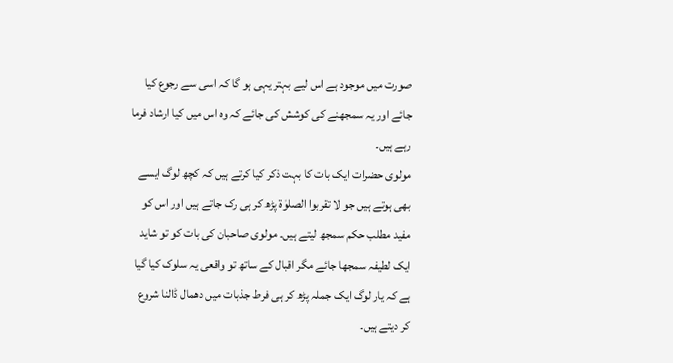صورت میں موجود ہے اس لیے بہتر یہی ہو گا کہ اسی سے رجوع کیا جائے اور یہ سمجھنے کی کوشش کی جائے کہ وہ اس میں کیا ارشاد فرما رہے ہیں۔
مولوی حضرات ایک بات کا بہت ذکر کیا کرتے ہیں کہ کچھ لوگ ایسے بھی ہوتے ہیں جو لا تقربوا الصلوٰة پڑھ کر ہی رک جاتے ہیں اور اس کو مفید مطلب حکم سمجھ لیتے ہیں۔ مولوی صاحبان کی بات کو تو شاید ایک لطیفہ سمجھا جائے مگر اقبال کے ساتھ تو واقعی یہ سلوک کیا گیا ہے کہ یار لوگ ایک جملہ پڑھ کر ہی فرط جذبات میں دھمال ڈالنا شروع کر دیتے ہیں۔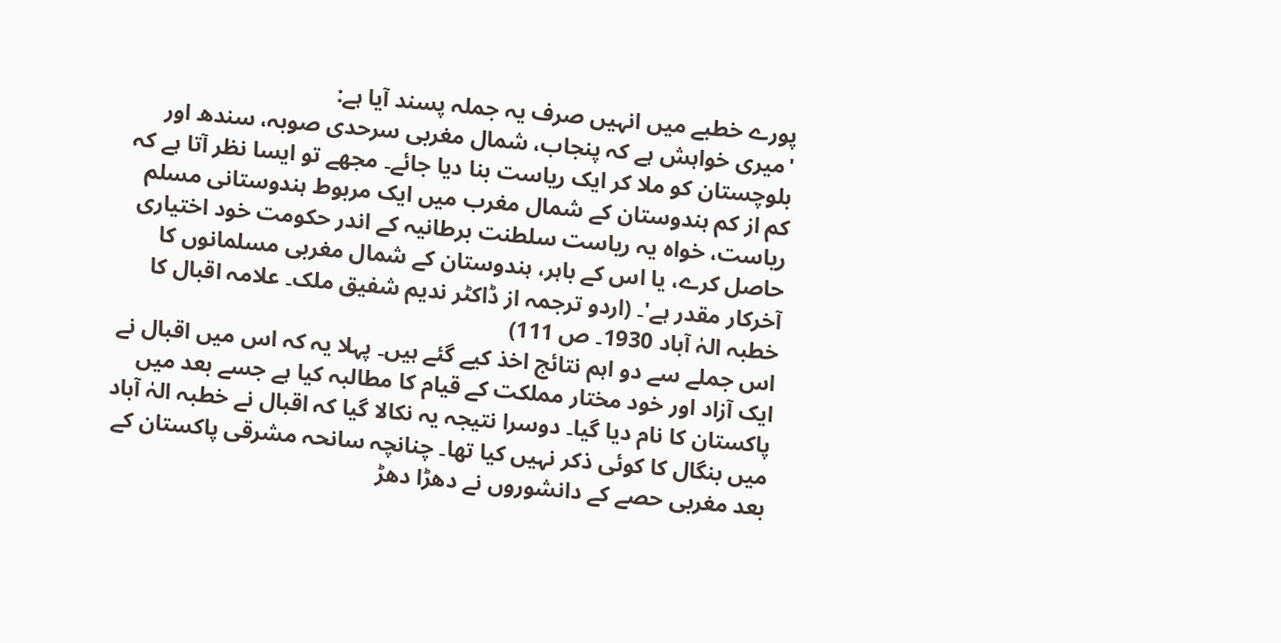پورے خطبے میں انہیں صرف یہ جملہ پسند آیا ہے:
'میری خواہش ہے کہ پنجاب، شمال مغربی سرحدی صوبہ، سندھ اور بلوچستان کو ملا کر ایک ریاست بنا دیا جائے۔ مجھے تو ایسا نظر آتا ہے کہ کم از کم ہندوستان کے شمال مغرب میں ایک مربوط ہندوستانی مسلم ریاست، خواہ یہ ریاست سلطنت برطانیہ کے اندر حکومت خود اختیاری حاصل کرے، یا اس کے باہر، ہندوستان کے شمال مغربی مسلمانوں کا آخرکار مقدر ہے'۔ (اردو ترجمہ از ڈاکٹر ندیم شفیق ملک۔ علامہ اقبال کا خطبہ الہٰ آباد 1930۔ ص 111)
اس جملے سے دو اہم نتائج اخذ کیے گئے ہیں۔ پہلا یہ کہ اس میں اقبال نے ایک آزاد اور خود مختار مملکت کے قیام کا مطالبہ کیا ہے جسے بعد میں پاکستان کا نام دیا گیا۔ دوسرا نتیجہ یہ نکالا گیا کہ اقبال نے خطبہ الہٰ آباد میں بنگال کا کوئی ذکر نہیں کیا تھا۔ چنانچہ سانحہ مشرقی پاکستان کے بعد مغربی حصے کے دانشوروں نے دھڑا دھڑ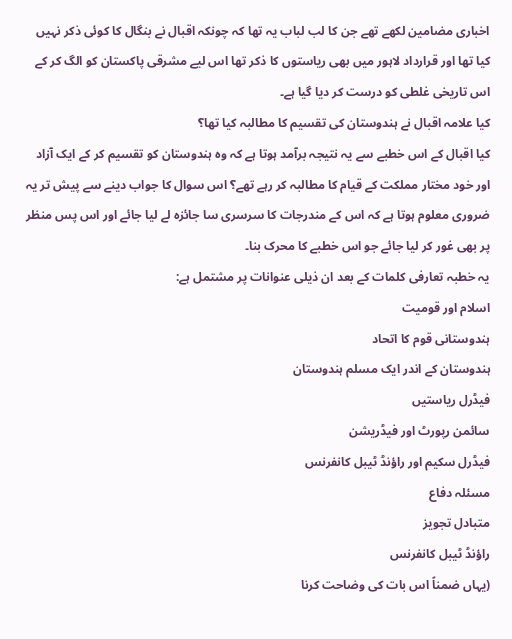اخباری مضامین لکھے تھے جن کا لب لباب یہ تھا کہ چونکہ اقبال نے بنگال کا کوئی ذکر نہیں کیا تھا اور قرارداد لاہور میں بھی ریاستوں کا ذکر تھا اس لیے مشرقی پاکستان کو الگ کر کے اس تاریخی غلطی کو درست کر دیا گیا ہے۔
کیا علامہ اقبال نے ہندوستان کی تقسیم کا مطالبہ کیا تھا؟
کیا اقبال کے اس خطبے سے یہ نتیجہ برآمد ہوتا ہے کہ وہ ہندوستان کو تقسیم کر کے ایک آزاد اور خود مختار مملکت کے قیام کا مطالبہ کر رہے تھے؟ اس سوال کا جواب دینے سے پیش تر یہ ضروری معلوم ہوتا ہے کہ اس کے مندرجات کا سرسری سا جائزہ لے لیا جائے اور اس پس منظر پر بھی غور کر لیا جائے جو اس خطبے کا محرک بنا۔
یہ خطبہ تعارفی کلمات کے بعد ان ذیلی عنوانات پر مشتمل ہے:
اسلام اور قومیت
ہندوستانی قوم کا اتحاد
ہندوستان کے اندر ایک مسلم ہندوستان
فیڈرل ریاستیں
سائمن رپورٹ اور فیڈریشن
فیڈرل سکیم اور راؤنڈ ٹیبل کانفرنس
مسئلہ دفاع
متبادل تجویز
راؤنڈ ٹیبل کانفرنس
(یہاں ضمناً اس بات کی وضاحت کرنا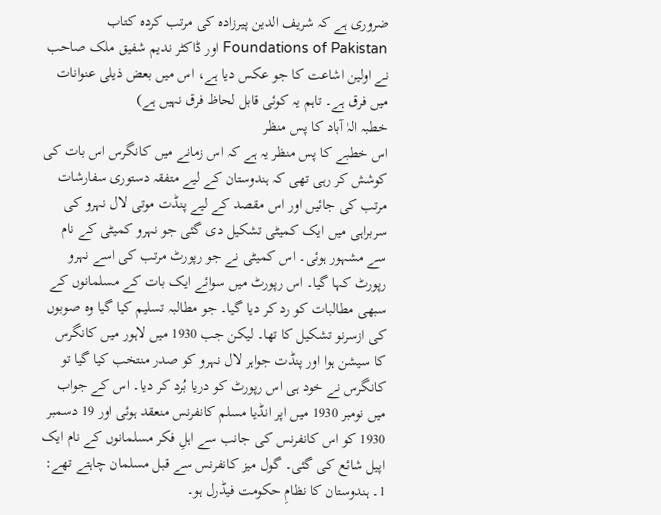ضروری ہے کہ شریف الدین پیرزادہ کی مرتب کردہ کتاب Foundations of Pakistan اور ڈاکٹر ندیم شفیق ملک صاحب نے اولین اشاعت کا جو عکس دیا ہے، اس میں بعض ذیلی عنوانات میں فرق ہے۔ تاہم یہ کوئی قابل لحاظ فرق نہیں ہے)
خطبہ الہٰ آباد کا پس منظر
اس خطبے کا پس منظر یہ ہے کہ اس زمانے میں کانگرس اس بات کی کوشش کر رہی تھی کہ ہندوستان کے لیے متفقہ دستوری سفارشات مرتب کی جائیں اور اس مقصد کے لیے پنڈت موتی لال نہرو کی سربراہی میں ایک کمیٹی تشکیل دی گئی جو نہرو کمیٹی کے نام سے مشہور ہوئی۔ اس کمیٹی نے جو رپورٹ مرتب کی اسے نہرو رپورٹ کہا گیا۔ اس رپورٹ میں سوائے ایک بات کے مسلمانوں کے سبھی مطالبات کو رد کر دیا گیا۔ جو مطالبہ تسلیم کیا گیا وہ صوبوں کی ازسرنو تشکیل کا تھا۔ لیکن جب 1930 میں لاہور میں کانگرس کا سیشن ہوا اور پنڈت جواہر لال نہرو کو صدر منتخب کیا گیا تو کانگرس نے خود ہی اس رپورٹ کو دریا بُرد کر دیا۔ اس کے جواب میں نومبر 1930 میں اپر انڈیا مسلم کانفرنس منعقد ہوئی اور 19 دسمبر 1930 کو اس کانفرنس کی جانب سے اہلِ فکر مسلمانوں کے نام ایک اپیل شائع کی گئی۔ گول میز کانفرنس سے قبل مسلمان چاہتے تھے:
1۔ ہندوستان کا نظامِ حکومت فیڈرل ہو۔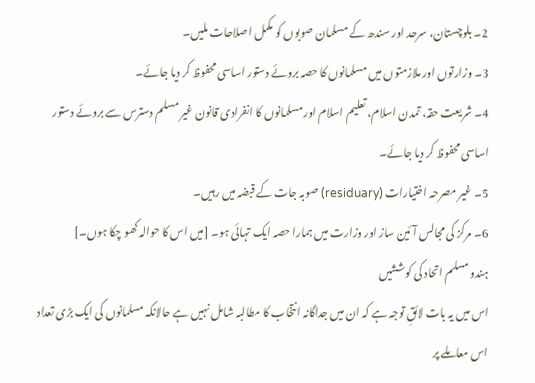2۔ بلوچستان، سرحد اور سندھ کے مسلمان صوبوں کو مکمل اصلاحات ملیں۔
3۔ وزارتوں اور ملازمتوں میں مسلمانوں کا حصہ بروئے دستور اساسی محفوظ کر دیا جائے۔
4۔ شریعت حقہ، تمدن اسلام، تعلیم اسلام اور مسلمانوں کا انفرادی قانون غیر مسلم دسترس سے بروئے دستور اساسی محفوظ کر دیا جائے۔
5۔ غیر مصرحہ اختیارات (residuary) صوبہ جات کے قبضہ میں رہیں۔
6۔ مرکز کی مجالس آئین ساز اور وزارت میں ہمارا حصہ ایک تہائی ہو۔ [میں اس کا حوالہ کھو چکا ہوں۔]
ہندو مسلم اتحاد کی کوششیں
اس میں یہ بات لائقِ توجہ ہے کہ ان میں جداگانہ انتخاب کا مطالبہ شامل نہیں ہے حالانکہ مسلمانوں کی ایک بڑی تعداد اس معاملے پر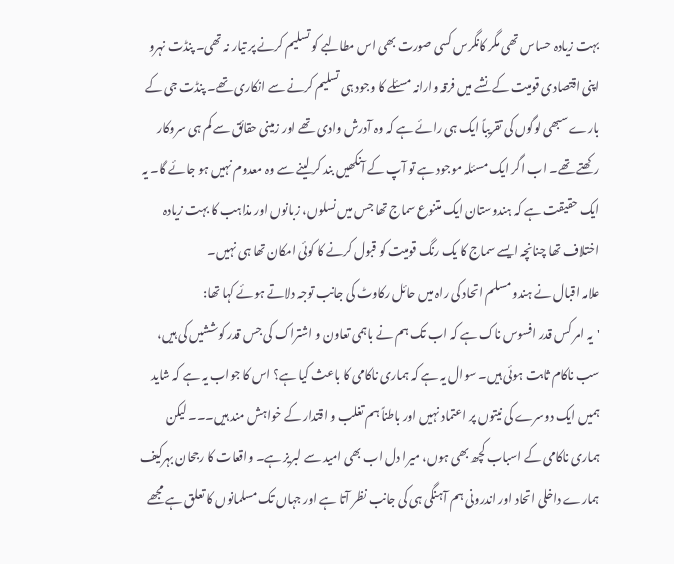بہت زیادہ حساس تھی مگر کانگرس کسی صورت بھی اس مطالبے کو تسلیم کرنے پر تیار نہ تھی۔ پنڈت نہرو اپنی اقتصادی قومیت کے نشے میں فرقہ وارانہ مسئلے کا وجود ہی تسلیم کرنے سے انکاری تھے۔ پنڈت جی کے بارے سبھی لوگوں کی تقریباً ایک ہی رائے ہے کہ وہ آدرش وادی تھے اور زمینی حقائق سے کم ہی سروکار رکھتے تھے۔ اب اگر ایک مسئلہ موجود ہے تو آپ کے آنکھیں بند کر لینے سے وہ معدوم نہیں ہو جائے گا۔ یہ ایک حقیقت ہے کہ ہندوستان ایک متنوع سماج تھا جس میں نسلوں، زبانوں اور مذاہب کا بہت زیادہ اختلاف تھا چنانچہ ایسے سماج کا یک رنگ قومیت کو قبول کرنے کا کوئی امکان تھا ہی نہیں۔
علامہ اقبال نے ہندو مسلم اتحاد کی راہ میں حائل رکاوٹ کی جانب توجہ دلاتے ہوئے کہا تھا:
'یہ امر کس قدر افسوس ناک ہے کہ اب تک ہم نے باہمی تعاون و اشتراک کی جس قدر کوششیں کی ہیں، سب ناکام ثابت ہوئی ہیں۔ سوال یہ ہے کہ ہماری ناکامی کا باعث کیا ہے؟ اس کا جواب یہ ہے کہ شاید ہمیں ایک دوسرے کی نیتوں پر اعتماد نہیں اور باطناً ہم تغلب و اقتدار کے خواہش مند ہیں۔۔۔ لیکن ہماری ناکامی کے اسباب کچھ بھی ہوں، میرا دل اب بھی امید سے لبریز ہے۔ واقعات کا رجحان بہرکیف ہمارے داخلی اتحاد اور اندرونی ہم آہنگی ہی کی جانب نظر آتا ہے اور جہاں تک مسلمانوں کا تعلق ہے مجھے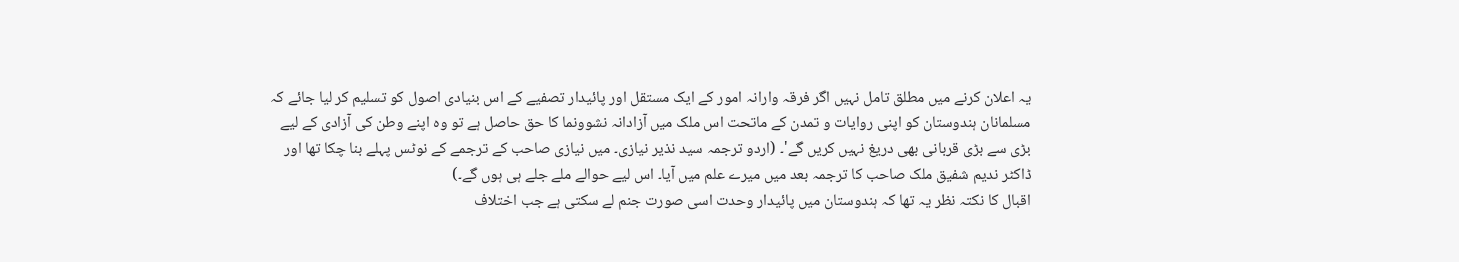یہ اعلان کرنے میں مطلق تامل نہیں اگر فرقہ وارانہ امور کے ایک مستقل اور پائیدار تصفیے کے اس بنیادی اصول کو تسلیم کر لیا جائے کہ مسلمانان ہندوستان کو اپنی روایات و تمدن کے ماتحت اس ملک میں آزادانہ نشوونما کا حق حاصل ہے تو وہ اپنے وطن کی آزادی کے لیے بڑی سے بڑی قربانی بھی دریغ نہیں کریں گے'۔ (اردو ترجمہ سید نذیر نیازی۔ میں نیازی صاحب کے ترجمے کے نوٹس پہلے بنا چکا تھا اور ڈاکٹر ندیم شفیق ملک صاحب کا ترجمہ بعد میں میرے علم میں آیا۔ اس لیے حوالے ملے جلے ہی ہوں گے۔)
اقبال کا نکتہ نظر یہ تھا کہ ہندوستان میں پائیدار وحدت اسی صورت جنم لے سکتی ہے جب اختلاف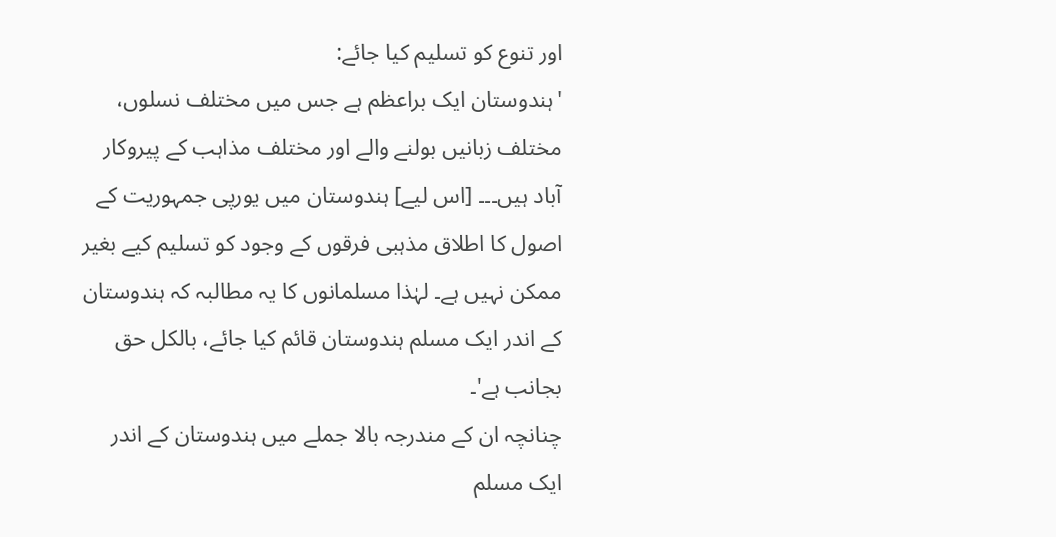اور تنوع کو تسلیم کیا جائے:
'ہندوستان ایک براعظم ہے جس میں مختلف نسلوں، مختلف زبانیں بولنے والے اور مختلف مذاہب کے پیروکار آباد ہیں۔۔۔ [اس لیے] ہندوستان میں یورپی جمہوریت کے اصول کا اطلاق مذہبی فرقوں کے وجود کو تسلیم کیے بغیر ممکن نہیں ہے۔ لہٰذا مسلمانوں کا یہ مطالبہ کہ ہندوستان کے اندر ایک مسلم ہندوستان قائم کیا جائے، بالکل حق بجانب ہے'۔
چنانچہ ان کے مندرجہ بالا جملے میں ہندوستان کے اندر ایک مسلم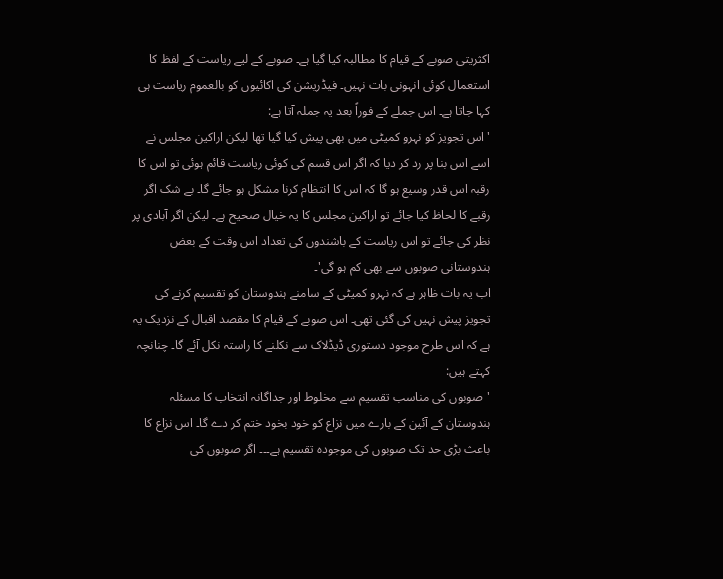اکثریتی صوبے کے قیام کا مطالبہ کیا گیا ہے۔ صوبے کے لیے ریاست کے لفظ کا استعمال کوئی انہونی بات نہیں۔ فیڈریشن کی اکائیوں کو بالعموم ریاست ہی کہا جاتا ہے۔ اس جملے کے فوراً بعد یہ جملہ آتا ہے:
'اس تجویز کو نہرو کمیٹی میں بھی پیش کیا گیا تھا لیکن اراکین مجلس نے اسے اس بنا پر رد کر دیا کہ اگر اس قسم کی کوئی ریاست قائم ہوئی تو اس کا رقبہ اس قدر وسیع ہو گا کہ اس کا انتظام کرنا مشکل ہو جائے گا۔ بے شک اگر رقبے کا لحاظ کیا جائے تو اراکین مجلس کا یہ خیال صحیح ہے۔ لیکن اگر آبادی پر نظر کی جائے تو اس ریاست کے باشندوں کی تعداد اس وقت کے بعض ہندوستانی صوبوں سے بھی کم ہو گی'۔
اب یہ بات ظاہر ہے کہ نہرو کمیٹی کے سامنے ہندوستان کو تقسیم کرنے کی تجویز پیش نہیں کی گئی تھی۔ اس صوبے کے قیام کا مقصد اقبال کے نزدیک یہ ہے کہ اس طرح موجود دستوری ڈیڈلاک سے نکلنے کا راستہ نکل آئے گا۔ چنانچہ کہتے ہیں:
'صوبوں کی مناسب تقسیم سے مخلوط اور جداگانہ انتخاب کا مسئلہ ہندوستان کے آئین کے بارے میں نزاع کو خود بخود ختم کر دے گا۔ اس نزاع کا باعث بڑی حد تک صوبوں کی موجودہ تقسیم ہے۔۔۔ اگر صوبوں کی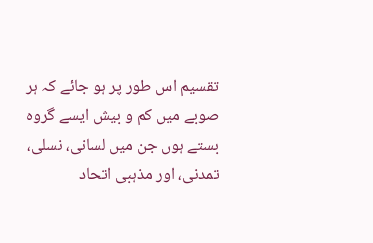تقسیم اس طور پر ہو جائے کہ ہر صوبے میں کم و بیش ایسے گروہ بستے ہوں جن میں لسانی، نسلی، تمدنی، اور مذہبی اتحاد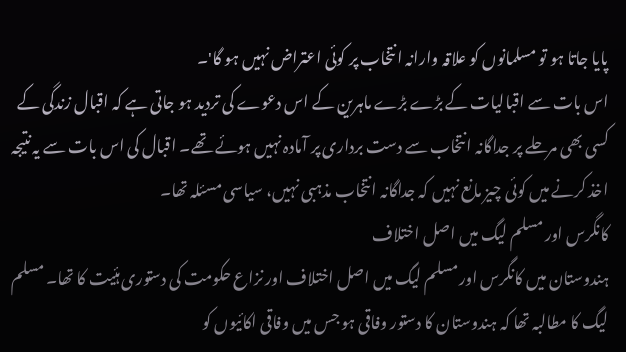پایا جاتا ہو تو مسلمانوں کو علاقہ وارانہ انتخاب پر کوئی اعتراض نہیں ہو گا'۔
اس بات سے اقبالیات کے بڑے بڑے ماہرین کے اس دعوے کی تردید ہو جاتی ہے کہ اقبال زندگی کے کسی بھی مرحلے پر جداگانہ انتخاب سے دست برداری پر آمادہ نہیں ہوئے تھے۔ اقبال کی اس بات سے یہ نتیجہ اخذ کرنے میں کوئی چیز مانع نہیں کہ جداگانہ انتخاب مذہبی نہیں، سیاسی مسئلہ تھا۔
کانگرس اور مسلم لیگ میں اصل اختلاف
ہندوستان میں کانگرس اور مسلم لیگ میں اصل اختلاف اور نزاع حکومت کی دستوری ہئیت کا تھا۔ مسلم لیگ کا مطالبہ تھا کہ ہندوستان کا دستور وفاقی ہو جس میں وفاقی اکائیوں کو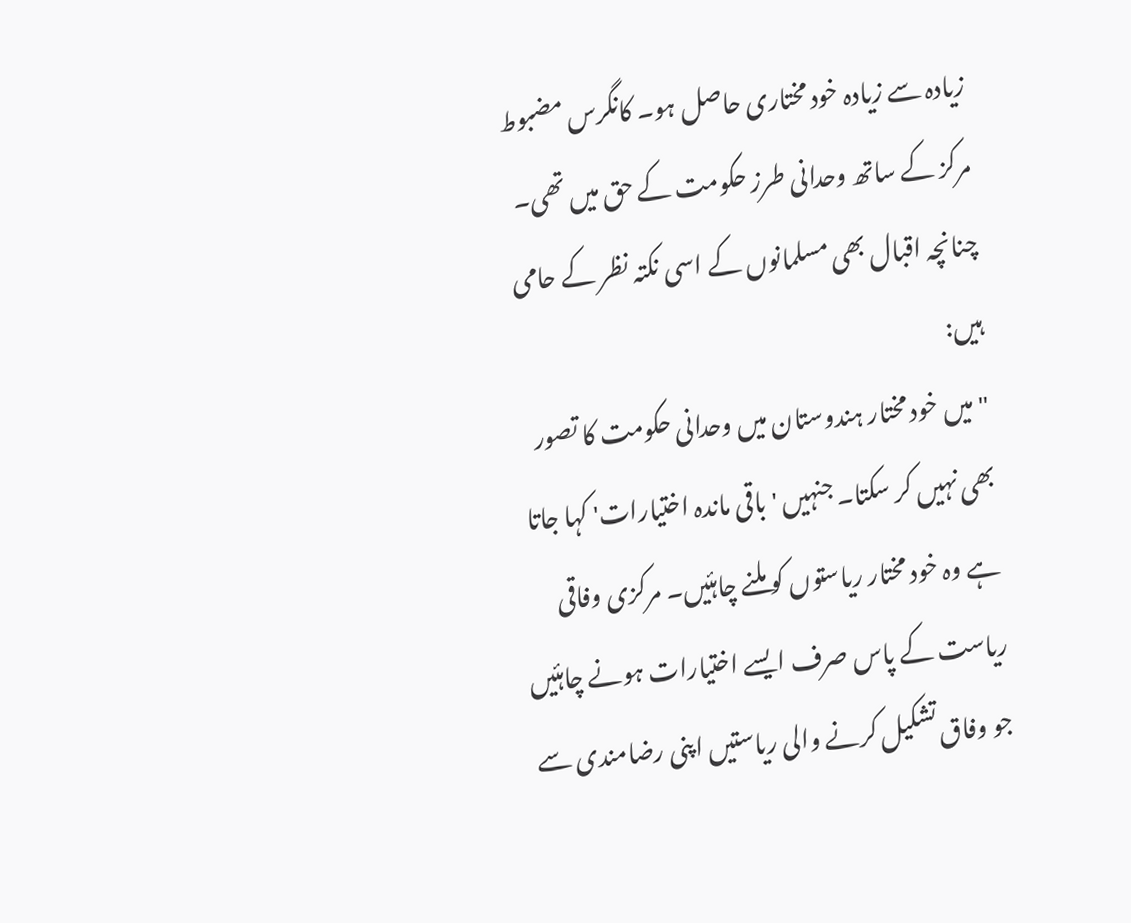زیادہ سے زیادہ خود مختاری حاصل ہو۔ کانگرس مضبوط مرکز کے ساتھ وحدانی طرز حکومت کے حق میں تھی۔ چنانچہ اقبال بھی مسلمانوں کے اسی نکتہ نظر کے حامی ہیں:
"میں خود مختار ہندوستان میں وحدانی حکومت کا تصور بھی نہیں کر سکتا۔ جنہیں 'باقی ماندہ اختیارات' کہا جاتا ہے وہ خود مختار ریاستوں کو ملنے چاہئیں۔ مرکزی وفاقی ریاست کے پاس صرف ایسے اختیارات ہونے چاہئیں جو وفاق تشکیل کرنے والی ریاستیں اپنی رضامندی سے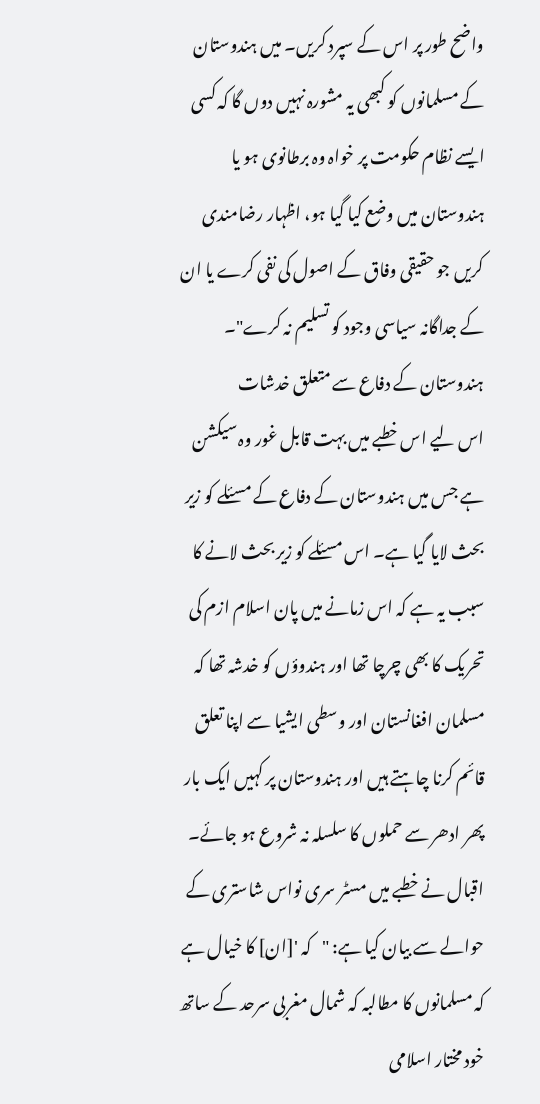واضح طور پر اس کے سپرد کریں۔ میں ہندوستان کے مسلمانوں کو کبھی یہ مشورہ نہیں دوں گا کہ کسی ایسے نظام حکومت پر خواہ وہ برطانوی ہو یا ہندوستان میں وضع کیا گیا ہو، اظہار رضامندی کریں جو حقیقی وفاق کے اصول کی نفی کرے یا ان کے جداگانہ سیاسی وجود کو تسلیم نہ کرے"۔
ہندوستان کے دفاع سے متعلق خدشات
اس لیے اس خطبے میں بہت قابل غور وہ سیکشن ہے جس میں ہندوستان کے دفاع کے مسئلے کو زیر بحث لایا گیا ہے۔ اس مسئلے کو زیر بحث لانے کا سبب یہ ہے کہ اس زمانے میں پان اسلام ازم کی تحریک کا بھی چرچا تھا اور ہندوؤں کو خدشہ تھا کہ مسلمان افغانستان اور وسطی ایشیا سے اپنا تعلق قائم کرنا چاہتے ہیں اور ہندوستان پر کہیں ایک بار پھر ادھر سے حملوں کا سلسلہ نہ شروع ہو جائے۔ اقبال نے خطبے میں مسٹر سری نواس شاستری کے حوالے سے بیان کیا ہے: "کہ '[ان] کا خیال ہے کہ مسلمانوں کا مطالبہ کہ شمال مغربی سرحد کے ساتھ خود مختار اسلامی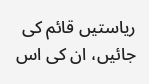ریاستیں قائم کی جائیں، ان کی اس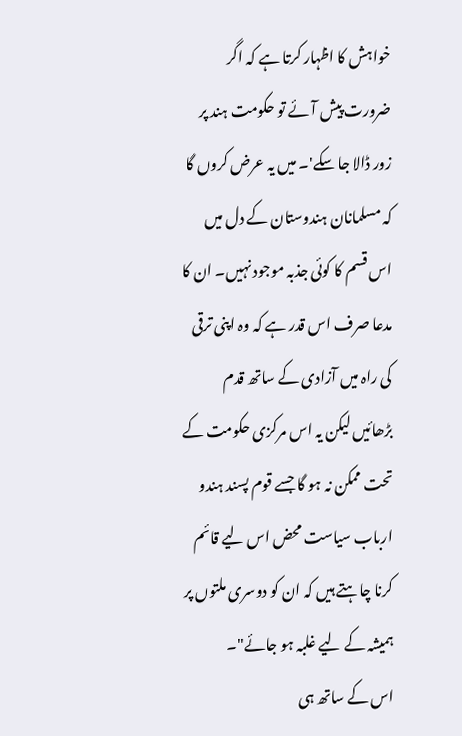خواہش کا اظہار کرتا ہے کہ اگر ضرورت پیش آئے تو حکومت ہند پر زور ڈالا جا سکے'۔ میں یہ عرض کروں گا کہ مسلمانان ہندوستان کے دل میں اس قسم کا کوئی جذبہ موجود نہیں۔ ان کا مدعا صرف اس قدر ہے کہ وہ اپنی ترقی کی راہ میں آزادی کے ساتھ قدم بڑھائیں لیکن یہ اس مرکزی حکومت کے تحت ممکن نہ ہو گا جسے قوم پسند ہندو ارباب سیاست محض اس لیے قائم کرنا چاہتے ہیں کہ ان کو دوسری ملتوں پر ہمیشہ کے لیے غلبہ ہو جائے"۔
اس کے ساتھ ہی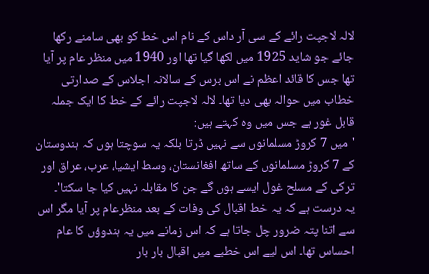لالہ لاجپت رائے کے سی آر داس کے نام اس خط کو بھی سامنے رکھا جائے جو شاید 1925 میں لکھا گیا تھا اور 1940 میں منظر عام پر آیا تھا جس کا قائد اعظم نے اس برس کے سالانہ اجلاس کے صدارتی خطاب میں حوالہ بھی دیا تھا۔ لالہ لاجپت رائے کے خط کا ایک جملہ قابل غور ہے جس میں وہ کہتے ہیں:
'میں 7 کروڑ مسلمانوں سے نہیں ڈرتا بلکہ یہ سوچتا ہوں کہ ہندوستان کے 7 کروڑ مسلمانوں کے ساتھ افغانستان، وسط ایشیا، عرب، عراق اور ترکی کے مسلح غول ایسے ہوں گے جن کا مقابلہ نہیں کیا جا سکتا'۔
یہ درست ہے کہ یہ خط اقبال کی وفات کے بعد منظرعام پر آیا مگر اس سے اتنا پتہ ضرور چل جاتا ہے کہ اس زمانے میں یہ ہندوؤں کا عام احساس تھا۔ اس لیے اس خطبے میں اقبال بار بار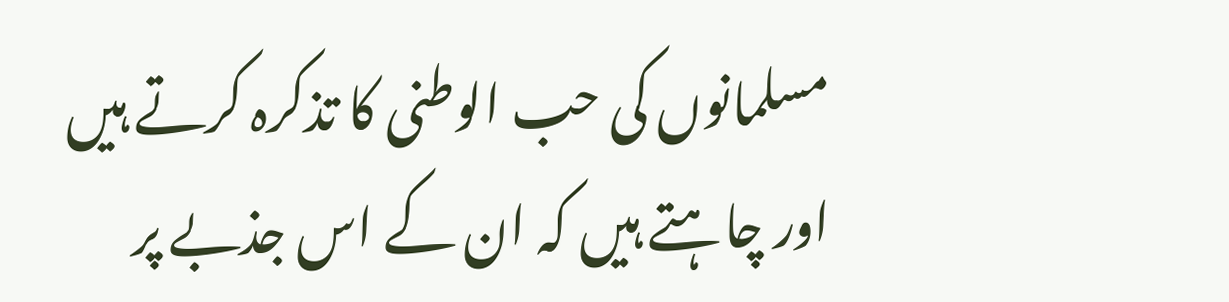مسلمانوں کی حب الوطنی کا تذکرہ کرتے ہیں اور چاہتے ہیں کہ ان کے اس جذبے پر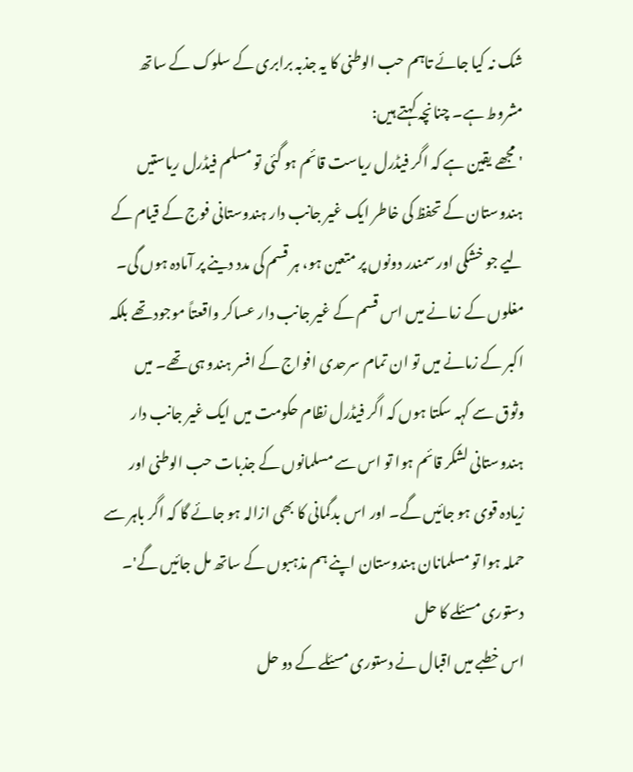شک نہ کیا جائے تاہم حب الوطنی کا یہ جذبہ برابری کے سلوک کے ساتھ مشروط ہے۔ چنانچہ کہتے ہیں:
'مجھے یقین ہے کہ اگر فیڈرل ریاست قائم ہو گئی تو مسلم فیڈرل ریاستیں ہندوستان کے تحفظ کی خاطر ایک غیر جانب دار ہندوستانی فوج کے قیام کے لیے جو خشکی اور سمندر دونوں پر متعین ہو، ہر قسم کی مدد دینے پر آمادہ ہوں گی۔ مغلوں کے زمانے میں اس قسم کے غیر جانب دار عساکر واقعتاً موجود تھے بلکہ اکبر کے زمانے میں تو ان تمام سرحدی افواج کے افسر ہندو ہی تھے۔ میں وثوق سے کہہ سکتا ہوں کہ اگر فیڈرل نظام حکومت میں ایک غیر جانب دار ہندوستانی لشکر قائم ہوا تو اس سے مسلمانوں کے جذبات حب الوطنی اور زیادہ قوی ہو جائیں گے۔ اور اس بدگمانی کا بھی ازالہ ہو جائے گا کہ اگر باہر سے حملہ ہوا تو مسلمانان ہندوستان اپنے ہم مذہبوں کے ساتھ مل جائیں گے'۔
دستوری مسئلے کا حل
اس خطبے میں اقبال نے دستوری مسئلے کے دو حل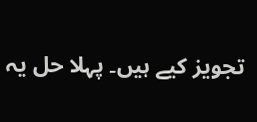تجویز کیے ہیں۔ پہلا حل یہ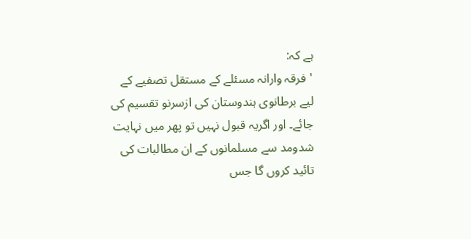ہے کہ:
'فرقہ وارانہ مسئلے کے مستقل تصفیے کے لیے برطانوی ہندوستان کی ازسرنو تقسیم کی جائے۔ اور اگریہ قبول نہیں تو پھر میں نہایت شدومد سے مسلمانوں کے ان مطالبات کی تائید کروں گا جس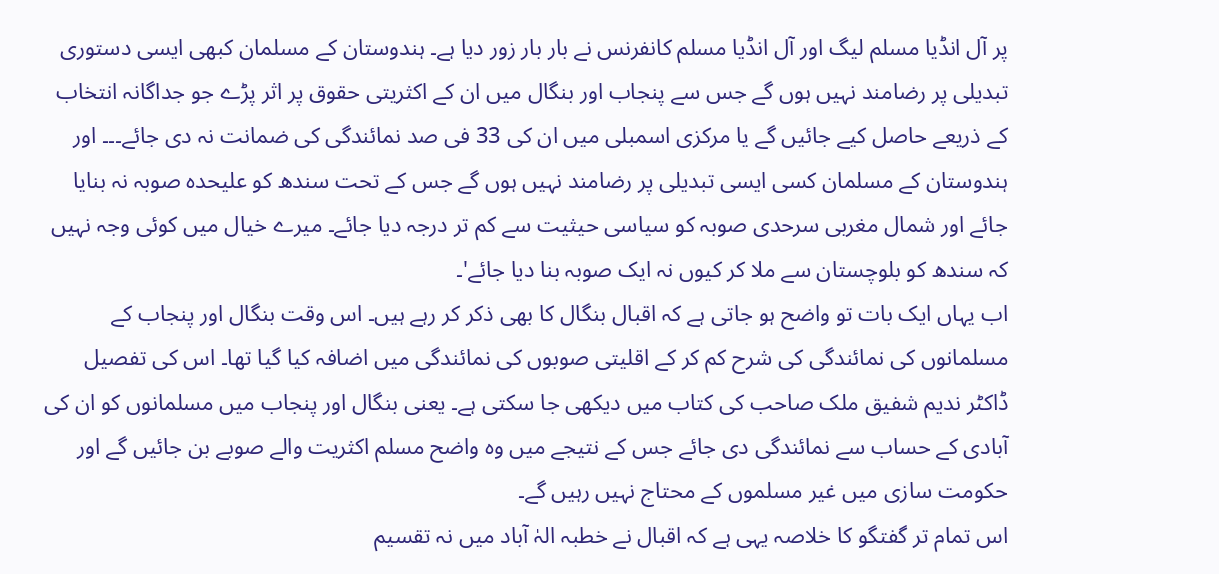پر آل انڈیا مسلم لیگ اور آل انڈیا مسلم کانفرنس نے بار بار زور دیا ہے۔ ہندوستان کے مسلمان کبھی ایسی دستوری تبدیلی پر رضامند نہیں ہوں گے جس سے پنجاب اور بنگال میں ان کے اکثریتی حقوق پر اثر پڑے جو جداگانہ انتخاب کے ذریعے حاصل کیے جائیں گے یا مرکزی اسمبلی میں ان کی 33 فی صد نمائندگی کی ضمانت نہ دی جائے۔۔۔ اور ہندوستان کے مسلمان کسی ایسی تبدیلی پر رضامند نہیں ہوں گے جس کے تحت سندھ کو علیحدہ صوبہ نہ بنایا جائے اور شمال مغربی سرحدی صوبہ کو سیاسی حیثیت سے کم تر درجہ دیا جائے۔ میرے خیال میں کوئی وجہ نہیں کہ سندھ کو بلوچستان سے ملا کر کیوں نہ ایک صوبہ بنا دیا جائے'۔
اب یہاں ایک بات تو واضح ہو جاتی ہے کہ اقبال بنگال کا بھی ذکر کر رہے ہیں۔ اس وقت بنگال اور پنجاب کے مسلمانوں کی نمائندگی کی شرح کم کر کے اقلیتی صوبوں کی نمائندگی میں اضافہ کیا گیا تھا۔ اس کی تفصیل ڈاکٹر ندیم شفیق ملک صاحب کی کتاب میں دیکھی جا سکتی ہے۔ یعنی بنگال اور پنجاب میں مسلمانوں کو ان کی آبادی کے حساب سے نمائندگی دی جائے جس کے نتیجے میں وہ واضح مسلم اکثریت والے صوبے بن جائیں گے اور حکومت سازی میں غیر مسلموں کے محتاج نہیں رہیں گے۔
اس تمام تر گفتگو کا خلاصہ یہی ہے کہ اقبال نے خطبہ الہٰ آباد میں نہ تقسیم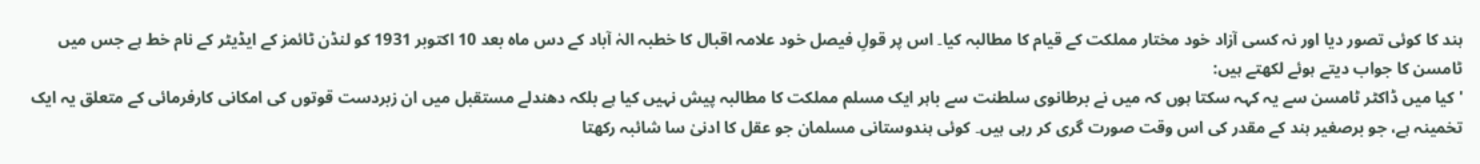ہند کا کوئی تصور دیا اور نہ کسی آزاد خود مختار مملکت کے قیام کا مطالبہ کیا۔ اس پر قولِ فیصل خود علامہ اقبال کا خطبہ الہٰ آباد کے دس ماہ بعد 10 اکتوبر 1931 کو لنڈن ٹائمز کے ایڈیٹر کے نام خط ہے جس میں ٹامسن کا جواب دیتے ہوئے لکھتے ہیں:
'کیا میں ڈاکٹر ٹامسن سے یہ کہہ سکتا ہوں کہ میں نے برطانوی سلطنت سے باہر ایک مسلم مملکت کا مطالبہ پیش نہیں کیا ہے بلکہ دھندلے مستقبل میں ان زبردست قوتوں کی امکانی کارفرمائی کے متعلق یہ ایک تخمینہ ہے، جو برصغیر ہند کے مقدر کی اس وقت صورت گری کر رہی ہیں۔ کوئی ہندوستانی مسلمان جو عقل کا ادنیٰ سا شائبہ رکھتا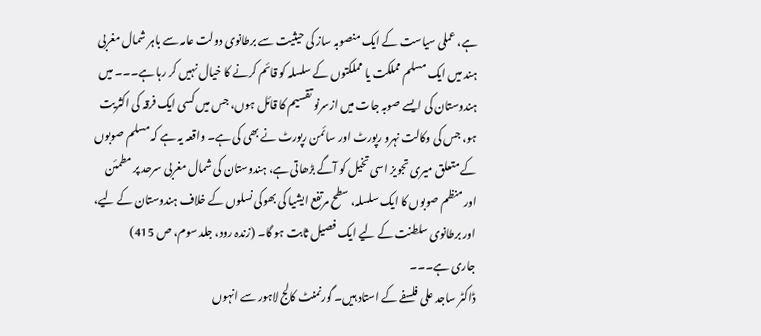ہے، عملی سیاست کے ایک منصوبہ ساز کی حیثیت سے برطانوی دولت عامہ سے باہر شمال مغربی ہند میں ایک مسلم مملکت یا مملکتوں کے سلسلہ کو قائم کرنے کا خیال نہیں کر رہا ہے۔۔۔ میں ہندوستان کی ایسے صوبہ جات میں ازسرنو تقسیم کا قائل ہوں، جس میں کسی ایک فرقہ کی اکثریت ہو، جس کی وکالت نہرو رپورٹ اور سائمن رپورٹ نے بھی کی ہے۔ واقعہ یہ ہے کہ مسلم صوبوں کے متعلق میری تجویز اسی تخیل کو آگے بڑھاتی ہے، ہندوستان کی شمال مغربی سرحد پر مطمئن اور منظم صوبوں کا ایک سلسلہ، سطح مرتفع ایشیا کی بھوکی نسلوں کے خلاف ہندوستان کے لیے، اور برطانوی سلطنت کے لیے ایک فصیل ثابت ہو گا۔ (زندہ رود، جلد سوم، ص 415)
جاری ہے۔۔۔
ڈاکٹر ساجد علی فلسفے کے استاد ہیں۔ گورنمنٹ کالج لاہور سے انہوں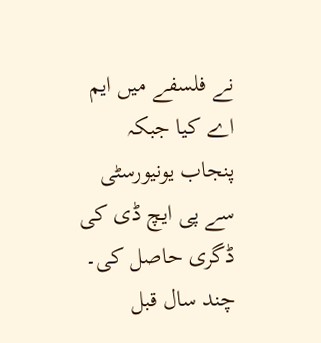نے فلسفے میں ایم اے کیا جبکہ پنجاب یونیورسٹی سے پی ایچ ڈی کی ڈگری حاصل کی۔ چند سال قبل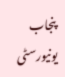پنجاب یونیورسٹی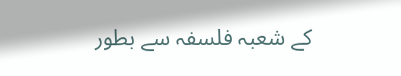کے شعبہ فلسفہ سے بطور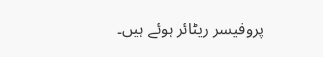پروفیسر ریٹائر ہوئے ہیں۔